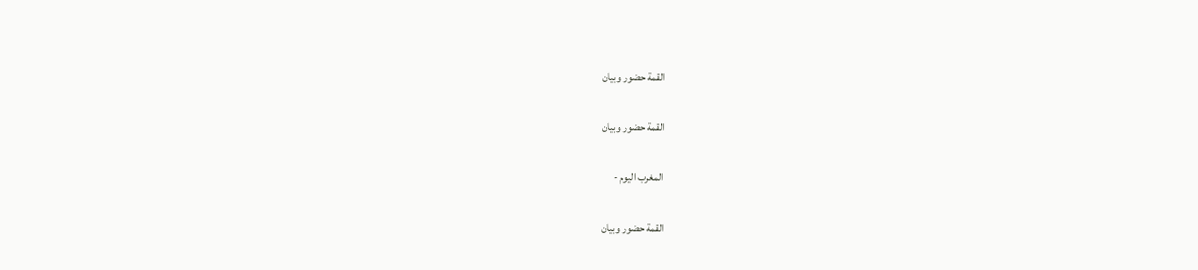القمة حضور وبيان

القمة حضور وبيان

المغرب اليوم -

القمة حضور وبيان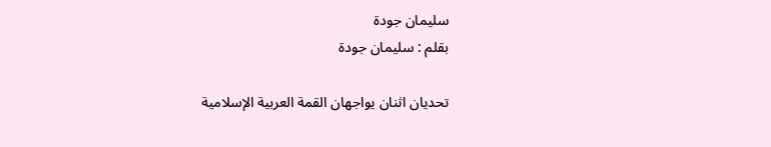سليمان جودة
بقلم : سليمان جودة

تحديان اثنان يواجهان القمة العربية الإسلامية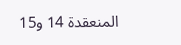المنعقدة 14 و15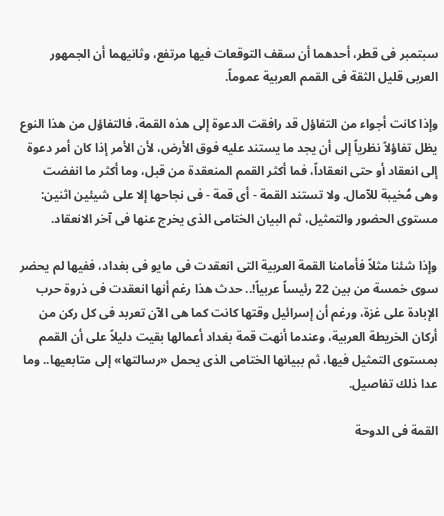سبتمبر فى قطر، أحدهما أن سقف التوقعات فيها مرتفع، وثانيهما أن الجمهور العربى قليل الثقة فى القمم العربية عموماً.

وإذا كانت أجواء من التفاؤل قد رافقت الدعوة إلى هذه القمة، فالتفاؤل من هذا النوع يظل تفاؤلاً نظرياً إلى أن يجد ما يستند عليه فوق الأرض، لأن الأمر إذا كان أمر دعوة إلى انعقاد أو حتى انعقاداً، فما أكثر القمم المنعقدة من قبل، وما أكثر ما انفضت وهى مُخيبة للآمال. ولا تستند القمة - أى قمة - فى نجاحها إلا على شيئين اثنين: مستوى الحضور والتمثيل، ثم البيان الختامى الذى يخرج عنها فى آخر الانعقاد.

وإذا شئنا مثلاً فأمامنا القمة العربية التى انعقدت فى مايو فى بغداد، ففيها لم يحضر سوى خمسة من بين 22 رئيساً عربياً!.. حدث هذا رغم أنها انعقدت فى ذروة حرب الإبادة على غزة، ورغم أن إسرائيل وقتها كانت كما هى الآن تعربد فى كل ركن من أركان الخريطة العربية، وعندما أنهت قمة بغداد أعمالها بقيت دليلاً على أن القمم بمستوى التمثيل فيها، ثم ببيانها الختامى الذى يحمل «رسالتها» إلى متابعيها.. وما عدا ذلك تفاصيل.

القمة فى الدوحة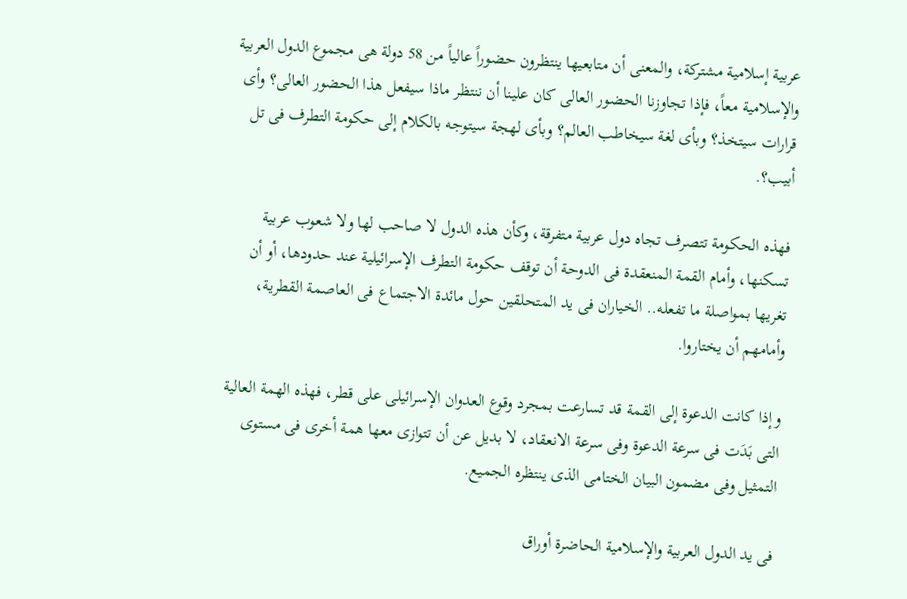عربية إسلامية مشتركة، والمعنى أن متابعيها ينتظرون حضوراً عالياً من 58 دولة هى مجموع الدول العربية والإسلامية معاً، فإذا تجاوزنا الحضور العالى كان علينا أن ننتظر ماذا سيفعل هذا الحضور العالى؟ وأى قرارات سيتخذ؟ وبأى لغة سيخاطب العالم؟ وبأى لهجة سيتوجه بالكلام إلى حكومة التطرف فى تل أبيب؟.

فهذه الحكومة تتصرف تجاه دول عربية متفرقة، وكأن هذه الدول لا صاحب لها ولا شعوب عربية تسكنها، وأمام القمة المنعقدة فى الدوحة أن توقف حكومة التطرف الإسرائيلية عند حدودها، أو أن تغريها بمواصلة ما تفعله.. الخياران فى يد المتحلقين حول مائدة الاجتماع فى العاصمة القطرية، وأمامهم أن يختاروا.

وإذا كانت الدعوة إلى القمة قد تسارعت بمجرد وقوع العدوان الإسرائيلى على قطر، فهذه الهمة العالية التى بَدَت فى سرعة الدعوة وفى سرعة الانعقاد، لا بديل عن أن تتوازى معها همة أخرى فى مستوى التمثيل وفى مضمون البيان الختامى الذى ينتظره الجميع.

فى يد الدول العربية والإسلامية الحاضرة أوراق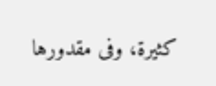كثيرة، وفى مقدورها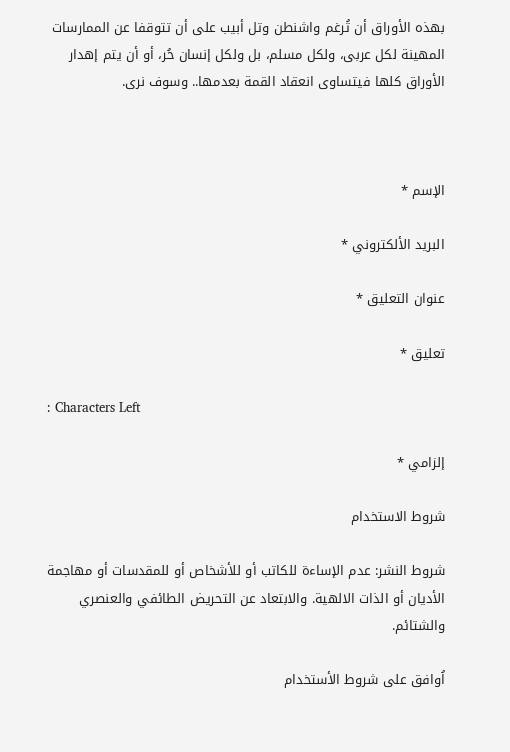بهذه الأوراق أن تُرغم واشنطن وتل أبيب على أن تتوقفا عن الممارسات المهينة لكل عربى، ولكل مسلم، بل ولكل إنسان حُر، أو أن يتم إهدار الأوراق كلها فيتساوى انعقاد القمة بعدمها.. وسوف نرى.



الإسم *

البريد الألكتروني *

عنوان التعليق *

تعليق *

: Characters Left

إلزامي *

شروط الاستخدام

شروط النشر: عدم الإساءة للكاتب أو للأشخاص أو للمقدسات أو مهاجمة الأديان أو الذات الالهية. والابتعاد عن التحريض الطائفي والعنصري والشتائم.

اُوافق على شروط الأستخدام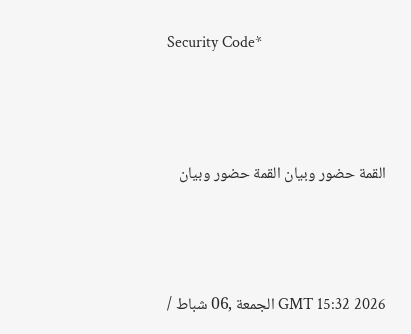Security Code*



القمة حضور وبيان القمة حضور وبيان



GMT 15:32 2026 الجمعة ,06 شباط /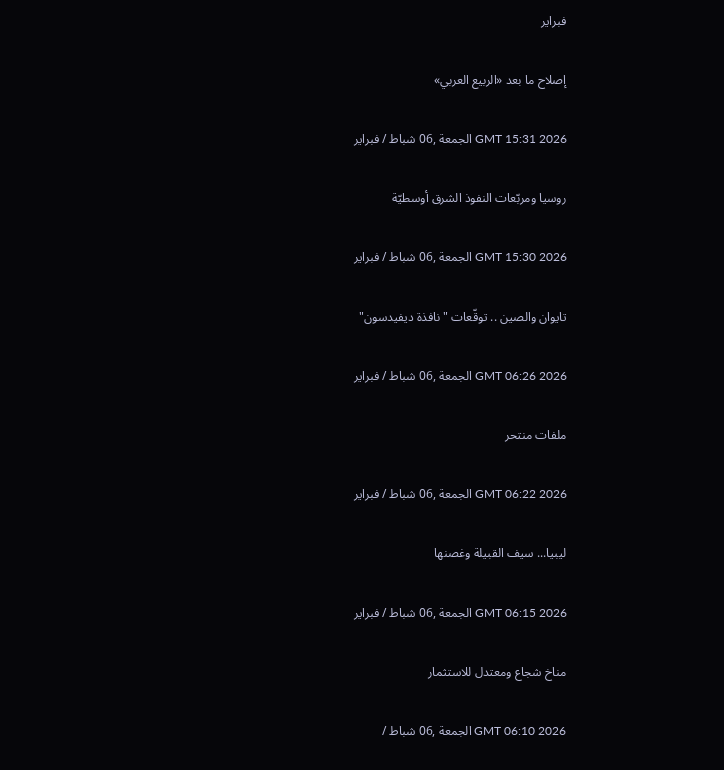فبراير

إصلاح ما بعد «الربيع العربي»

GMT 15:31 2026 الجمعة ,06 شباط / فبراير

روسيا ومربّعات النفوذ الشرق أوسطيّة

GMT 15:30 2026 الجمعة ,06 شباط / فبراير

تايوان والصين .. توقّعات "نافذة ديفيدسون"

GMT 06:26 2026 الجمعة ,06 شباط / فبراير

ملفات منتحر

GMT 06:22 2026 الجمعة ,06 شباط / فبراير

ليبيا... سيف القبيلة وغصنها

GMT 06:15 2026 الجمعة ,06 شباط / فبراير

مناخ شجاع ومعتدل للاستثمار

GMT 06:10 2026 الجمعة ,06 شباط /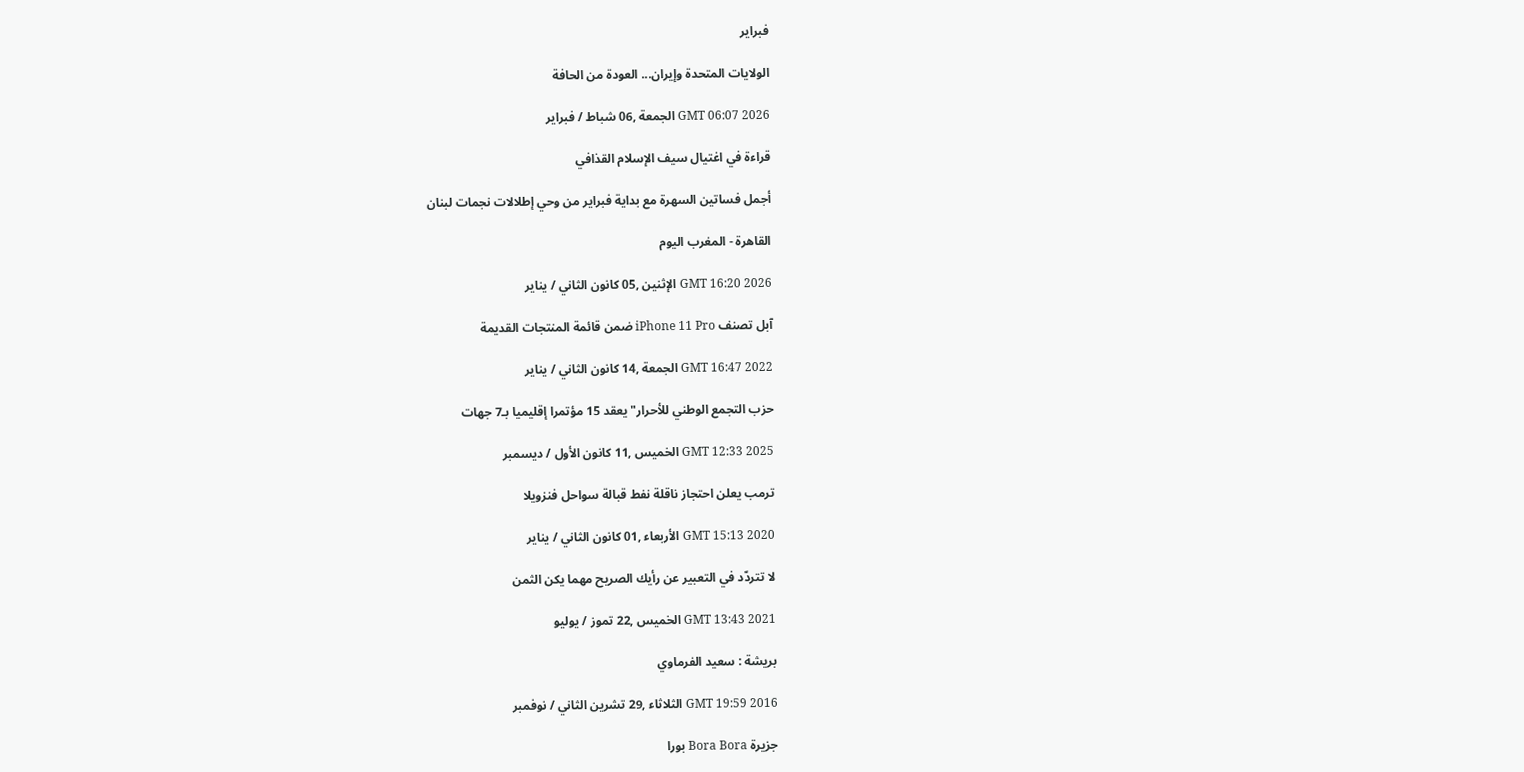فبراير

الولايات المتحدة وإيران... العودة من الحافة

GMT 06:07 2026 الجمعة ,06 شباط / فبراير

قراءة في اغتيال سيف الإسلام القذافي

أجمل فساتين السهرة مع بداية فبراير من وحي إطلالات نجمات لبنان

القاهرة - المغرب اليوم

GMT 16:20 2026 الإثنين ,05 كانون الثاني / يناير

آبل تصنف iPhone 11 Pro ضمن قائمة المنتجات القديمة

GMT 16:47 2022 الجمعة ,14 كانون الثاني / يناير

حزب التجمع الوطني للأحرار" يعقد 15 مؤتمرا إقليميا بـ7 جهات

GMT 12:33 2025 الخميس ,11 كانون الأول / ديسمبر

ترمب يعلن احتجاز ناقلة نفط قبالة سواحل فنزويلا

GMT 15:13 2020 الأربعاء ,01 كانون الثاني / يناير

لا تتردّد في التعبير عن رأيك الصريح مهما يكن الثمن

GMT 13:43 2021 الخميس ,22 تموز / يوليو

بريشة : سعيد الفرماوي

GMT 19:59 2016 الثلاثاء ,29 تشرين الثاني / نوفمبر

جزيرة Bora Bora بورا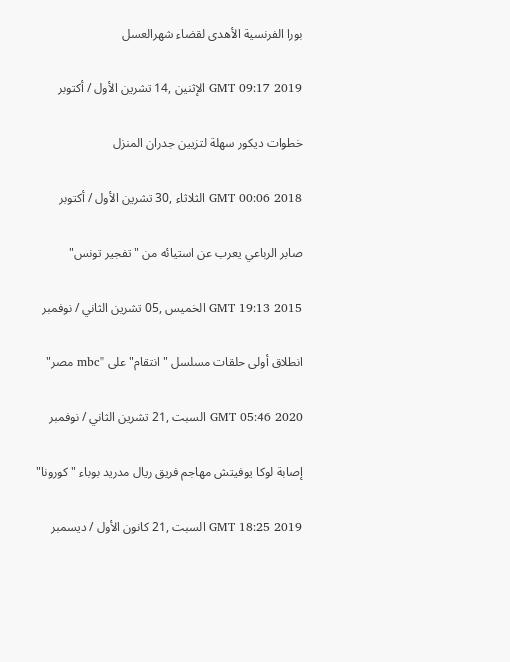بورا الفرنسية الأهدى لقضاء شهرالعسل

GMT 09:17 2019 الإثنين ,14 تشرين الأول / أكتوبر

خطوات ديكور سهلة لتزيين جدران المنزل

GMT 00:06 2018 الثلاثاء ,30 تشرين الأول / أكتوبر

صابر الرباعي يعرب عن استيائه من "تفجير تونس"

GMT 19:13 2015 الخميس ,05 تشرين الثاني / نوفمبر

انطلاق أولى حلقات مسلسل "انتقام" على "mbc مصر"

GMT 05:46 2020 السبت ,21 تشرين الثاني / نوفمبر

إصابة لوكا يوفيتش مهاجم فريق ريال مدريد بوباء "كورونا"

GMT 18:25 2019 السبت ,21 كانون الأول / ديسمبر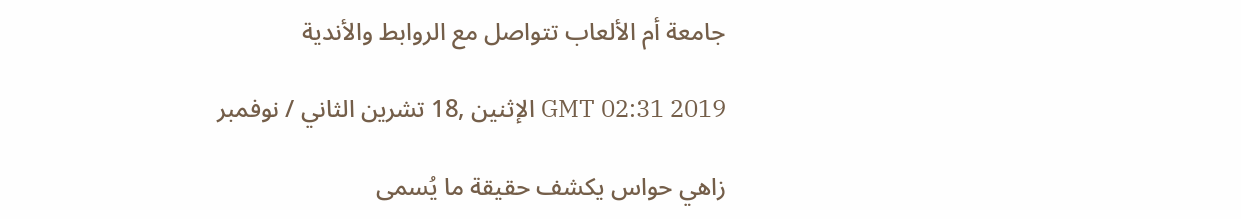جامعة أم الألعاب تتواصل مع الروابط والأندية

GMT 02:31 2019 الإثنين ,18 تشرين الثاني / نوفمبر

زاهي حواس يكشف حقيقة ما يُسمى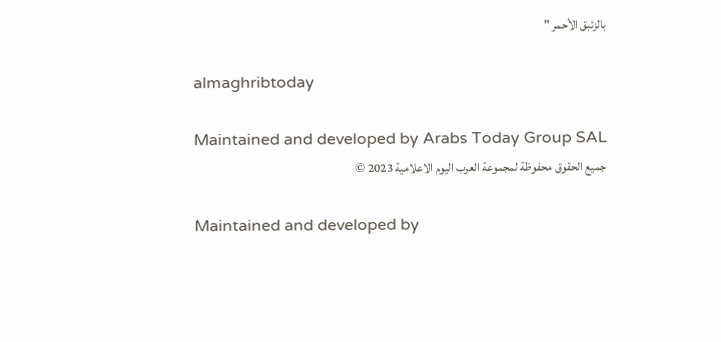بالزئبق الأحمر "

almaghribtoday

Maintained and developed by Arabs Today Group SAL
جميع الحقوق محفوظة لمجموعة العرب اليوم الاعلامية 2023 ©

Maintained and developed by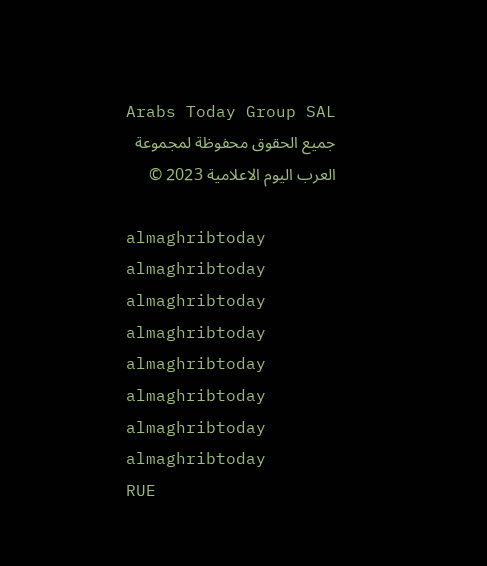Arabs Today Group SAL
جميع الحقوق محفوظة لمجموعة العرب اليوم الاعلامية 2023 ©

almaghribtoday almaghribtoday almaghribtoday almaghribtoday
almaghribtoday almaghribtoday almaghribtoday
almaghribtoday
RUE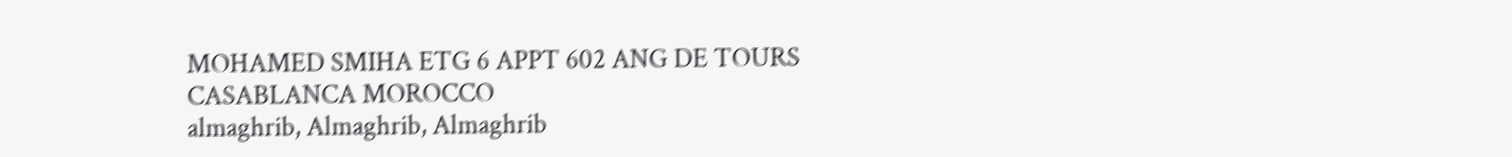MOHAMED SMIHA ETG 6 APPT 602 ANG DE TOURS CASABLANCA MOROCCO
almaghrib, Almaghrib, Almaghrib